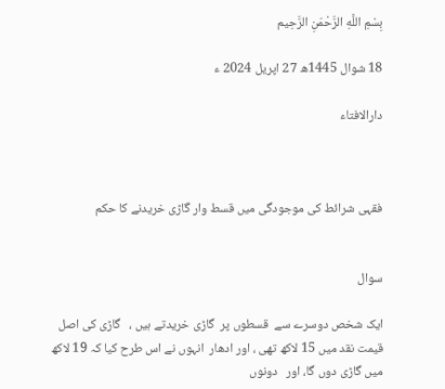بِسْمِ اللَّهِ الرَّحْمَنِ الرَّحِيم

18 شوال 1445ھ 27 اپریل 2024 ء

دارالافتاء



فقہی شرائط کی موجودگی میں قسط وار گاڑی خریدنے کا حکم


سوال

ایک شخص دوسرے سے  قسطوں پر  گاڑی خریدتے ہیں ،   گاڑی کی اصل قیمت نقد میں 15 لاکھ تھی ، اور ادھار  انہوں نے اس طرح کیا کہ 19 لاکھ  میں گاڑی دوں گا، اور   دونوں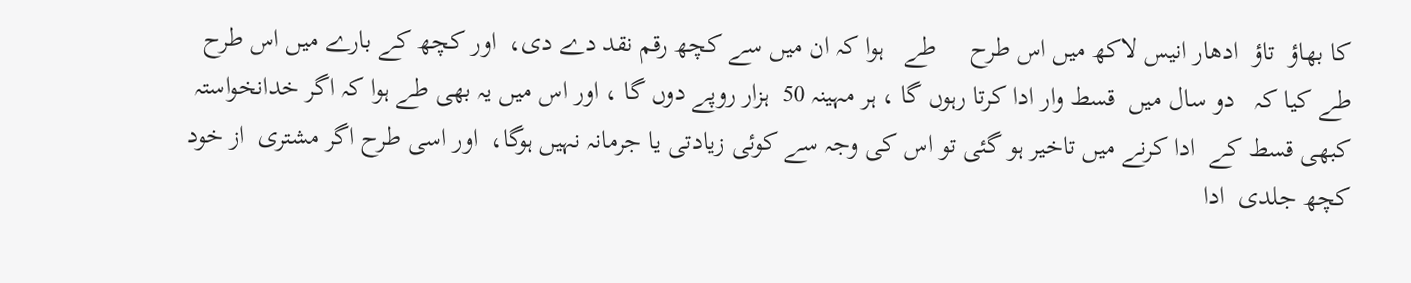کا بھاؤ  تاؤ  ادھار انیس لاکھ میں اس طرح     طے   ہوا کہ ان میں سے کچھ رقم نقد دے دی،  اور کچھ کے بارے میں اس طرح طے کیا کہ   دو سال میں  قسط وار ادا کرتا رہوں گا ، ہر مہینہ 50  ہزار روپے دوں گا ، اور اس میں یہ بھی طے ہوا کہ اگر خدانخواستہ کبھی قسط کے  ادا کرنے میں تاخیر ہو گئی تو اس کی وجہ سے کوئی زیادتی یا جرمانہ نہیں ہوگا،  اور اسی طرح اگر مشتری  از خود کچھ جلدی  ادا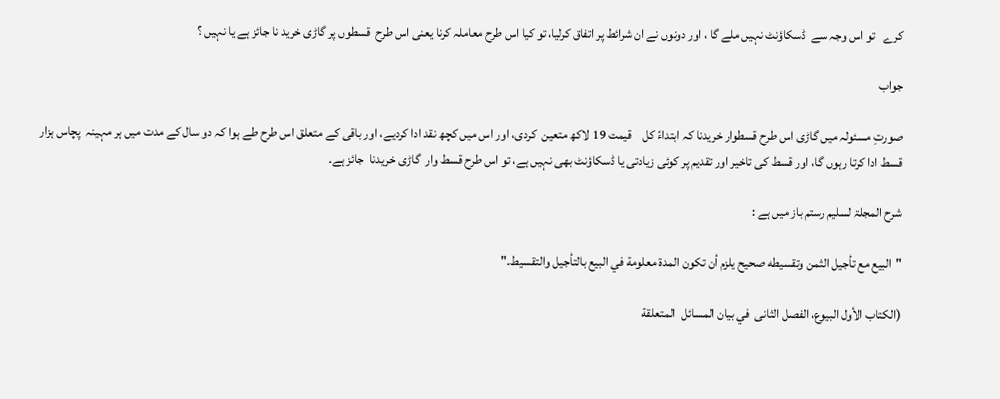کرے   تو اس وجہ سے  ڈسکاؤنٹ نہیں ملے گا ، اور دونوں نے ان شرائط پر اتفاق کرلیا، تو کیا اس طرح معاملہ کرنا یعنی اس طرح  قسطوں پر گاڑی خرید نا جائز ہے یا نہیں ؟

جواب

صورتِ مسئولہ میں گاڑی اس طرح قسطوار خریدنا کہ ابتداءً کل    قیمت 19 لاکھ متعین  کردی، اور اس میں کچھ نقد ادا کردیے، اور باقی کے متعلق اس طرح طے ہوا کہ دو سال کے مدت میں ہر مہینہ  پچاس ہزار قسط ادا کرتا رہوں گا، اور قسط کی تاخیر اور تقدیم پر کوئی زیادتی یا ڈسکاؤنٹ بھی نہیں ہے، تو اس طرح قسط وار  گاڑی خریدنا  جائز ہے۔

شرح المجلۃ لسلیم رستم باز میں ہے :

"البيع ‌مع ‌تأجيل ‌الثمن وتقسيطه صحيح يلزم أن تكون المدة معلومة في البيع بالتأجيل والتقسيط."

(الكتاب الأول البيوع، الفصل الثانی  في بيان المسائل  المتعلقة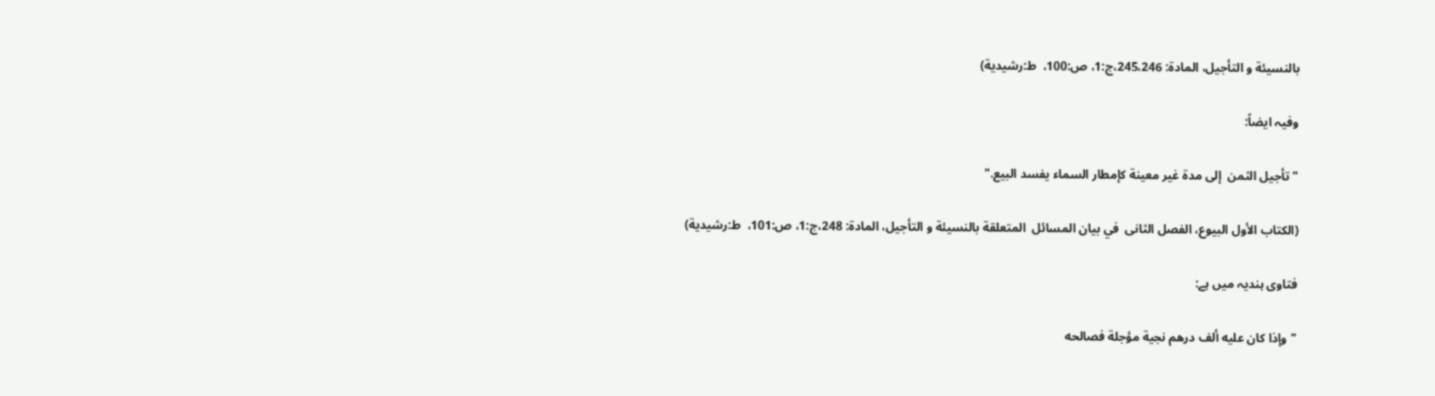بالنسيئة و التأجيل، المادة: 245،246،ج:1، ص:100،  ط:رشيدية)

وفیہ ایضاً:

"تأجيل الثمن  إلى مدة غير معينة كإمطار السماء يفسد البيع."

(الكتاب الأول البيوع، الفصل الثانی  في بيان المسائل  المتعلقة بالنسيئة و التأجيل، المادة: 248،ج:1، ص:101،  ط:رشيدية)

فتاوی ہندیہ میں ہے:

"وإذا كان عليه ألف درهم نجية مؤجلة فصالحه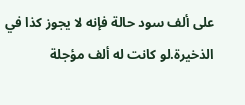على ألف سود حالة فإنه لا يجوز كذا في الذخيرة.لو ‌كانت ‌له ‌ألف مؤجلة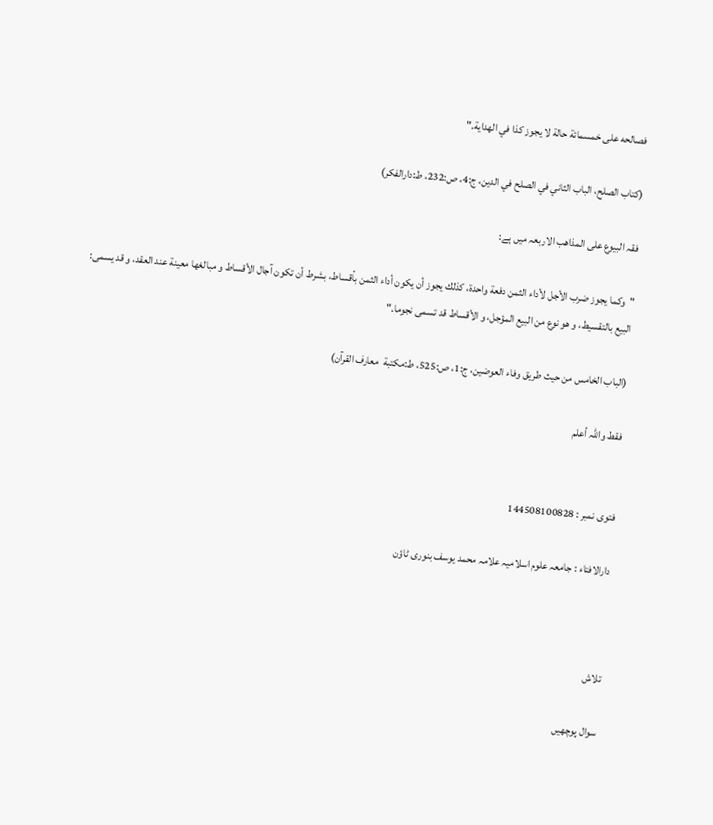فصالحه على خمسمائة حالة لا يجوز كذا في الهداية."

(كتاب الصلح، الباب الثاني في الصلح في الدين، ج:4، ص:232، ط:دارالفكر)

فقہ البیوع علی المذاھب الاربعہ میں ہے:

"وكما يجوز ضرب الأجل لأداء الثمن دفعة واحدة، كذلك يجوز أن يكون أداء الثمن بأقساط، بشرط أن تكون آجال الأقساط و مبالغها معينة عند العقد، و قد يسمى: البيع بالتقسيط، و هو نوع من البيع المؤجل، و الأقساط قد تسمى نجوما."

(الباب الخامس من حيث طريق وفاء العوضين، ج:1، ص:525، ط:مكتبة  معارف القرآن)

فقط واللہ أعلم


فتوی نمبر : 144508100828

دارالافتاء : جامعہ علوم اسلامیہ علامہ محمد یوسف بنوری ٹاؤن



تلاش

سوال پوچھیں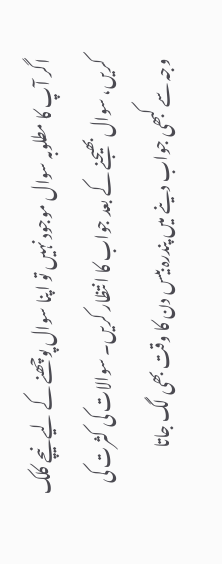اگر آپ کا مطلوبہ سوال موجود نہیں تو اپنا سوال پوچھنے کے لیے نیچے کلک کریں، سوال بھیجنے کے بعد جواب کا انتظار کریں۔ سوالات کی کثرت کی وجہ سے کبھی جواب دینے میں پندرہ بیس دن کا وقت بھی لگ جاتا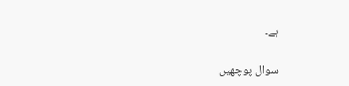ہے۔

سوال پوچھیں